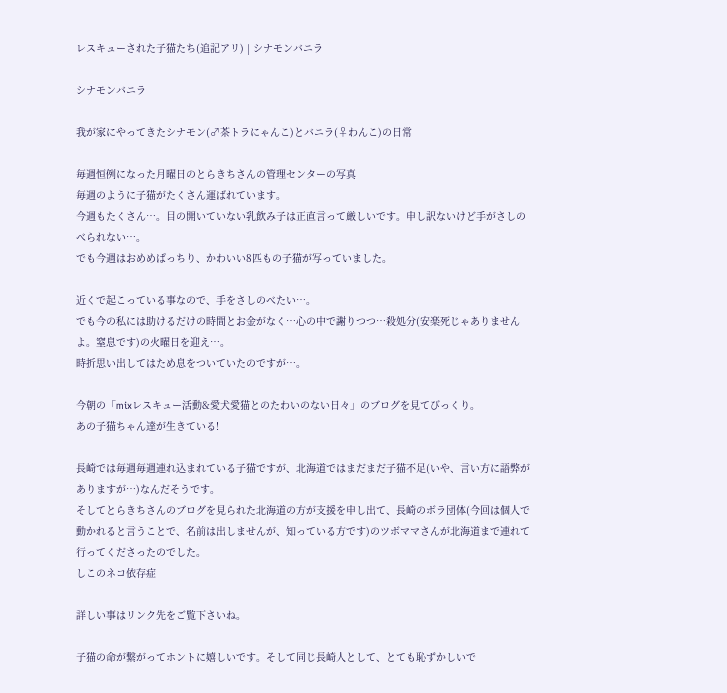レスキューされた子猫たち(追記アリ) | シナモンバニラ

シナモンバニラ

我が家にやってきたシナモン(♂茶トラにゃんこ)とバニラ(♀わんこ)の日常

毎週恒例になった月曜日のとらきちさんの管理センターの写真
毎週のように子猫がたくさん運ばれています。
今週もたくさん…。目の開いていない乳飲み子は正直言って厳しいです。申し訳ないけど手がさしのべられない…。
でも今週はおめめぱっちり、かわいい8匹もの子猫が写っていました。

近くで起こっている事なので、手をさしのべたい…。
でも今の私には助けるだけの時間とお金がなく…心の中で謝りつつ…殺処分(安楽死じゃありませんよ。窒息です)の火曜日を迎え…。
時折思い出してはため息をついていたのですが…。

今朝の「mixレスキュー活動&愛犬愛猫とのたわいのない日々」のブログを見てびっくり。
あの子猫ちゃん達が生きている!

長崎では毎週毎週連れ込まれている子猫ですが、北海道ではまだまだ子猫不足(いや、言い方に語弊がありますが…)なんだそうです。
そしてとらきちさんのブログを見られた北海道の方が支援を申し出て、長崎のボラ団体(今回は個人で動かれると言うことで、名前は出しませんが、知っている方です)のツボママさんが北海道まで連れて行ってくださったのでした。
しこのネコ依存症

詳しい事はリンク先をご覧下さいね。

子猫の命が繋がってホントに嬉しいです。そして同じ長崎人として、とても恥ずかしいで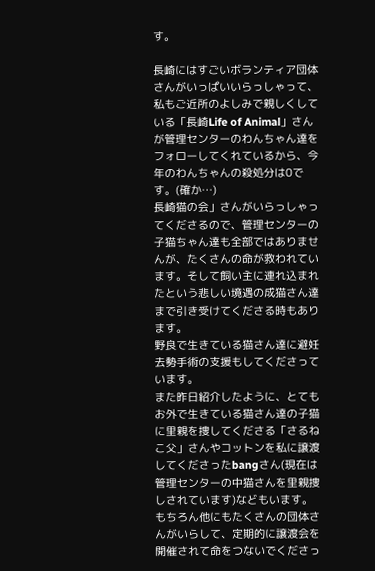す。

長崎にはすごいボランティア団体さんがいっぱいいらっしゃって、私もご近所のよしみで親しくしている「長崎Life of Animal」さんが管理センターのわんちゃん達をフォローしてくれているから、今年のわんちゃんの殺処分は0です。(確か…)
長崎猫の会」さんがいらっしゃってくださるので、管理センターの子猫ちゃん達も全部ではありませんが、たくさんの命が救われています。そして飼い主に連れ込まれたという悲しい境遇の成猫さん達まで引き受けてくださる時もあります。
野良で生きている猫さん達に避妊去勢手術の支援もしてくださっています。
また昨日紹介したように、とてもお外で生きている猫さん達の子猫に里親を捜してくださる「さるねこ父」さんやコットンを私に譲渡してくださったbangさん(現在は管理センターの中猫さんを里親捜しされています)などもいます。
もちろん他にもたくさんの団体さんがいらして、定期的に譲渡会を開催されて命をつないでくださっ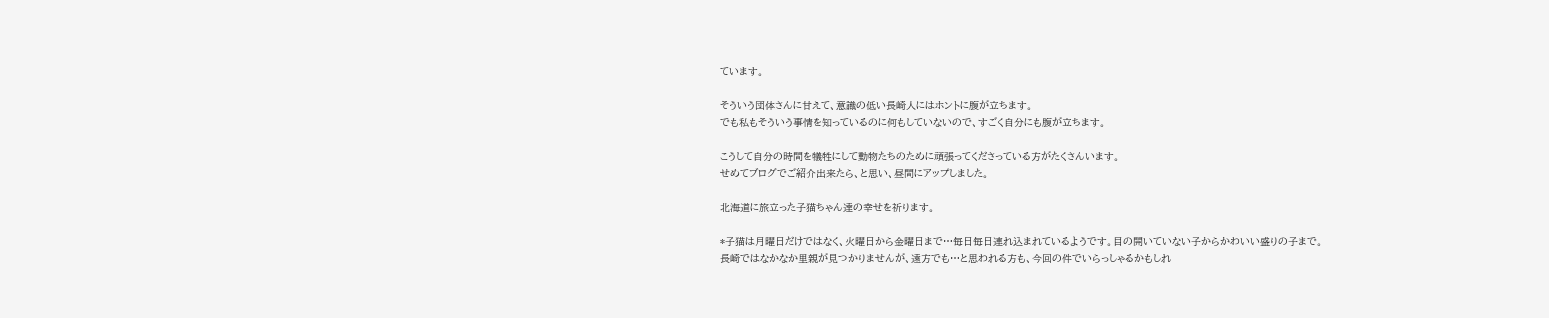ています。

そういう団体さんに甘えて、意識の低い長崎人にはホントに腹が立ちます。
でも私もそういう事情を知っているのに何もしていないので、すごく自分にも腹が立ちます。

こうして自分の時間を犠牲にして動物たちのために頑張ってくださっている方がたくさんいます。
せめてブログでご紹介出来たら、と思い、昼間にアップしました。

北海道に旅立った子猫ちゃん達の幸せを祈ります。

*子猫は月曜日だけではなく、火曜日から金曜日まで…毎日毎日連れ込まれているようです。目の開いていない子からかわいい盛りの子まで。
長崎ではなかなか里親が見つかりませんが、遠方でも…と思われる方も、今回の件でいらっしゃるかもしれ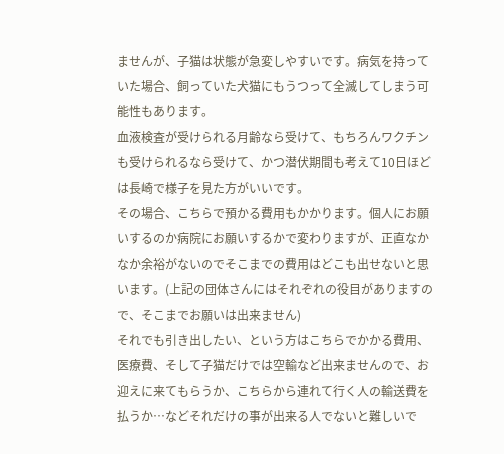ませんが、子猫は状態が急変しやすいです。病気を持っていた場合、飼っていた犬猫にもうつって全滅してしまう可能性もあります。
血液検査が受けられる月齢なら受けて、もちろんワクチンも受けられるなら受けて、かつ潜伏期間も考えて10日ほどは長崎で様子を見た方がいいです。
その場合、こちらで預かる費用もかかります。個人にお願いするのか病院にお願いするかで変わりますが、正直なかなか余裕がないのでそこまでの費用はどこも出せないと思います。(上記の団体さんにはそれぞれの役目がありますので、そこまでお願いは出来ません)
それでも引き出したい、という方はこちらでかかる費用、医療費、そして子猫だけでは空輸など出来ませんので、お迎えに来てもらうか、こちらから連れて行く人の輸送費を払うか…などそれだけの事が出来る人でないと難しいで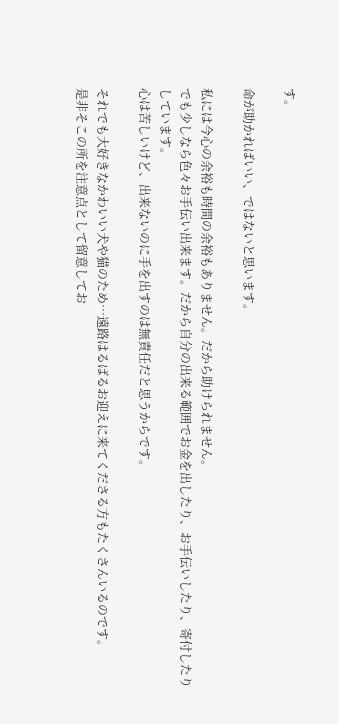す。

命が助かればいい、ではないと思います。

私には今心の余裕も時間の余裕もありません。だから助けられません。
でも少しなら色々お手伝い出来ます。だから自分の出来る範囲でお金を出したり、お手伝いしたり、寄付したりしています。
心は苦しいけど、出来ないのに手を出すのは無責任だと思うからです。

それでも大好きなかわいい犬や猫のため…遠路はるばるお迎えに来てくださる方もたくさんいるのです。
是非そこの所を注意点として留意してお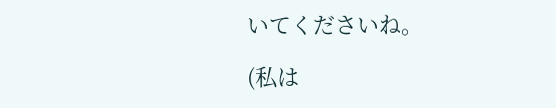いてくださいね。

(私は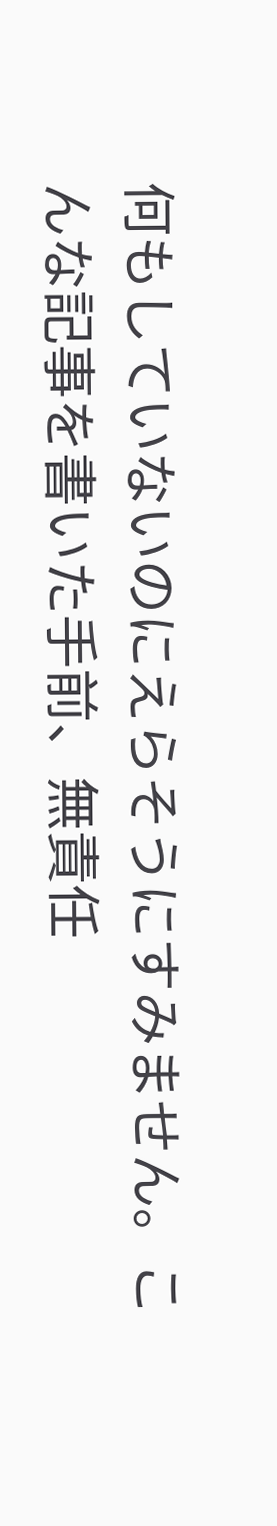何もしていないのにえらそうにすみません。こんな記事を書いた手前、無責任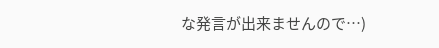な発言が出来ませんので…)